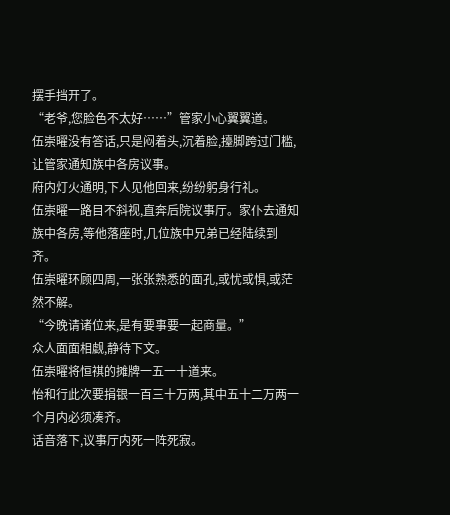摆手挡开了。
“老爷,您脸色不太好……”管家小心翼翼道。
伍崇曜没有答话,只是闷着头,沉着脸,擡脚跨过门槛,让管家通知族中各房议事。
府内灯火通明,下人见他回来,纷纷躬身行礼。
伍崇曜一路目不斜视,直奔后院议事厅。家仆去通知族中各房,等他落座时,几位族中兄弟已经陆续到齐。
伍崇曜环顾四周,一张张熟悉的面孔,或忧或惧,或茫然不解。
“今晚请诸位来,是有要事要一起商量。”
众人面面相觑,静待下文。
伍崇曜将恒祺的摊牌一五一十道来。
怡和行此次要捐银一百三十万两,其中五十二万两一个月内必须凑齐。
话音落下,议事厅内死一阵死寂。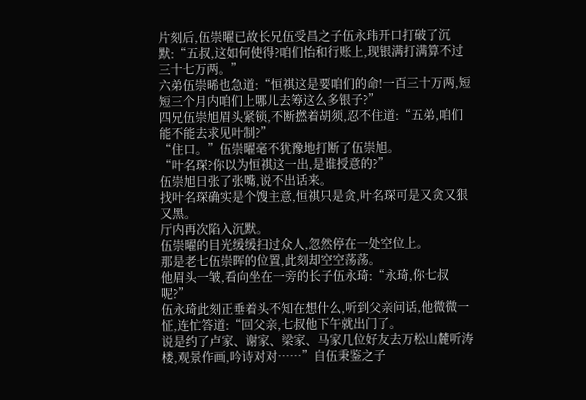片刻后,伍崇曜已故长兄伍受昌之子伍永玮开口打破了沉默:“五叔,这如何使得?咱们怡和行账上,现银满打满算不过三十七万两。”
六弟伍崇晞也急道:“恒祺这是要咱们的命!一百三十万两,短短三个月内咱们上哪儿去筹这么多银子?”
四兄伍崇旭眉头紧锁,不断撚着胡须,忍不住道:“五弟,咱们能不能去求见叶制?”
“住口。”伍崇曜毫不犹豫地打断了伍崇旭。
“叶名琛?你以为恒祺这一出,是谁授意的?”
伍崇旭日张了张嘴,说不出话来。
找叶名琛确实是个馊主意,恒祺只是贪,叶名琛可是又贪又狠又黑。
厅内再次陷入沉默。
伍崇曜的目光缓缓扫过众人,忽然停在一处空位上。
那是老七伍崇晖的位置,此刻却空空荡荡。
他眉头一皱,看向坐在一旁的长子伍永琦:“永琦,你七叔呢?”
伍永琦此刻正垂着头不知在想什么,听到父亲问话,他微微一怔,连忙答道:“回父亲,七叔他下午就出门了。
说是约了卢家、谢家、梁家、马家几位好友去万松山麓听涛楼,观景作画,吟诗对对……”自伍秉鉴之子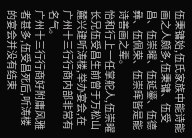伍秉镛始,伍氏家族中能诗能画之人颇多,伍秉镛、伍受昌、伍崇曜、伍延鎏、伍德彝、伍佩荣、伍崇晖皆是能诗善画之辈。
怡和行上一任掌舵人,伍崇曜长兄伍受昌生前曾于万松山麓兴建听涛楼,举办宴会,在广州十三行行商内部非常有名气。
广州十三行行商好附庸风雅者甚多,伍受昌死后,听涛楼的宴会并没有结束